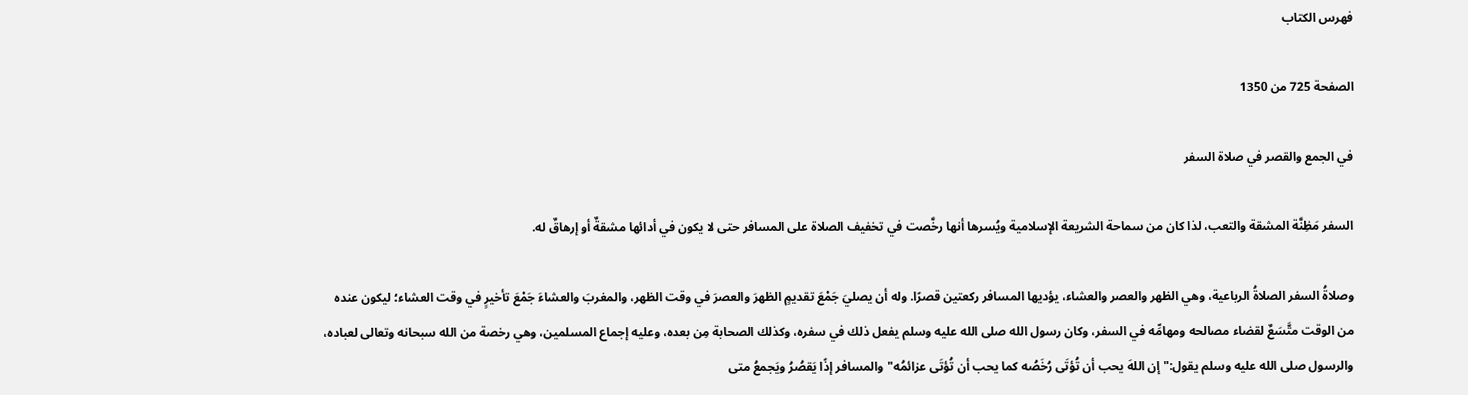فهرس الكتاب

الصفحة 725 من 1350

في الجمع والقصر في صلاة السفر

السفر مَظِنَّة المشقة والتعب، لذا كان من سماحة الشريعة الإسلامية ويُسرها أنها رخَّصت في تخفيف الصلاة على المسافر حتى لا يكون في أدائها مشقةٌ أو إرهاقٌ له.

وصلاةُ السفر الصلاةُ الرباعية، وهي الظهر والعصر والعشاء، يؤديها المسافر ركعتين قصرًا. وله أن يصليَ جَمْعَ تقديمٍ الظهرَ والعصرَ في وقت الظهر، والمغربَ والعشاءَ جَمْعَ تأخيرٍ في وقت العشاء؛ ليكون عنده من الوقت متَّسَعٌ لقضاء مصالحه ومهامِّه في السفر، وكان رسول الله صلى الله عليه وسلم يفعل ذلك في سفره، وكذلك الصحابة مِن بعده، وعليه إجماع المسلمين، وهي رخصة من الله سبحانه وتعالى لعباده، والرسول صلى الله عليه وسلم يقول:"إن اللهَ يحب أن تُؤتَى رُخَصُه كما يحب أن تُؤتَى عزائمُه"والمسافر إذًا يَقصُرُ ويَجمعُ متى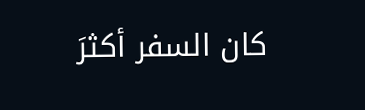كان السفر أكثرَ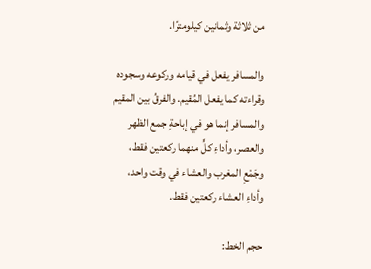من ثلاثة وثمانين كيلومترًا.

والمسافر يفعل في قيامه وركوعه وسجوده وقراءته كما يفعل المُقيم. والفرقُ بين المقيم والمسافر إنما هو في إباحةِ جمع الظهر والعصر، وأداءِ كلٍّ منهما ركعتين فقط، وجَمْعِ المغرب والعشاء في وقت واحد، وأداءِ العشاء ركعتين فقط.

حجم الخط: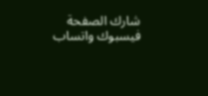شارك الصفحة
فيسبوك واتساب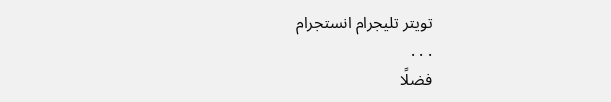تويتر تليجرام انستجرام
. . .
فضلًا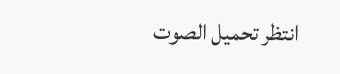انتظر تحميل الصوت